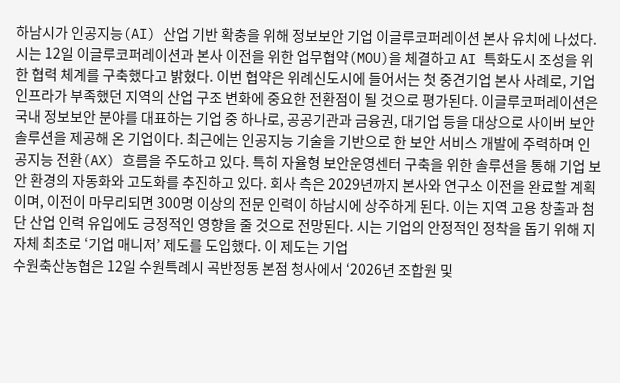하남시가 인공지능(AI) 산업 기반 확충을 위해 정보보안 기업 이글루코퍼레이션 본사 유치에 나섰다. 시는 12일 이글루코퍼레이션과 본사 이전을 위한 업무협약(MOU)을 체결하고 AI 특화도시 조성을 위한 협력 체계를 구축했다고 밝혔다. 이번 협약은 위례신도시에 들어서는 첫 중견기업 본사 사례로, 기업 인프라가 부족했던 지역의 산업 구조 변화에 중요한 전환점이 될 것으로 평가된다. 이글루코퍼레이션은 국내 정보보안 분야를 대표하는 기업 중 하나로, 공공기관과 금융권, 대기업 등을 대상으로 사이버 보안 솔루션을 제공해 온 기업이다. 최근에는 인공지능 기술을 기반으로 한 보안 서비스 개발에 주력하며 인공지능 전환(AX) 흐름을 주도하고 있다. 특히 자율형 보안운영센터 구축을 위한 솔루션을 통해 기업 보안 환경의 자동화와 고도화를 추진하고 있다. 회사 측은 2029년까지 본사와 연구소 이전을 완료할 계획이며, 이전이 마무리되면 300명 이상의 전문 인력이 하남시에 상주하게 된다. 이는 지역 고용 창출과 첨단 산업 인력 유입에도 긍정적인 영향을 줄 것으로 전망된다. 시는 기업의 안정적인 정착을 돕기 위해 지자체 최초로 ‘기업 매니저’ 제도를 도입했다. 이 제도는 기업
수원축산농협은 12일 수원특례시 곡반정동 본점 청사에서 ‘2026년 조합원 및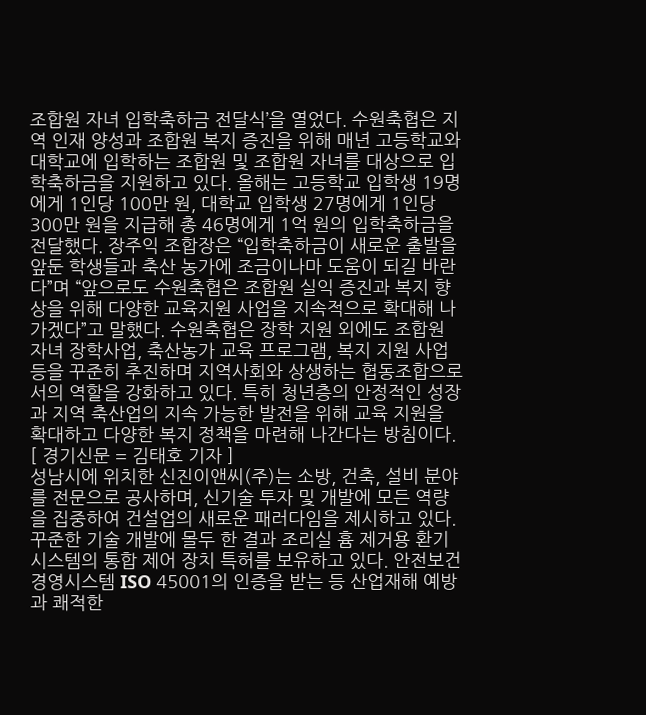조합원 자녀 입학축하금 전달식’을 열었다. 수원축협은 지역 인재 양성과 조합원 복지 증진을 위해 매년 고등학교와 대학교에 입학하는 조합원 및 조합원 자녀를 대상으로 입학축하금을 지원하고 있다. 올해는 고등학교 입학생 19명에게 1인당 100만 원, 대학교 입학생 27명에게 1인당 300만 원을 지급해 총 46명에게 1억 원의 입학축하금을 전달했다. 장주익 조합장은 “입학축하금이 새로운 출발을 앞둔 학생들과 축산 농가에 조금이나마 도움이 되길 바란다”며 “앞으로도 수원축협은 조합원 실익 증진과 복지 향상을 위해 다양한 교육지원 사업을 지속적으로 확대해 나가겠다”고 말했다. 수원축협은 장학 지원 외에도 조합원 자녀 장학사업, 축산농가 교육 프로그램, 복지 지원 사업 등을 꾸준히 추진하며 지역사회와 상생하는 협동조합으로서의 역할을 강화하고 있다. 특히 청년층의 안정적인 성장과 지역 축산업의 지속 가능한 발전을 위해 교육 지원을 확대하고 다양한 복지 정책을 마련해 나간다는 방침이다. [ 경기신문 = 김태호 기자 ]
성남시에 위치한 신진이앤씨(주)는 소방, 건축, 설비 분야를 전문으로 공사하며, 신기술 투자 및 개발에 모든 역량을 집중하여 건설업의 새로운 패러다임을 제시하고 있다. 꾸준한 기술 개발에 몰두 한 결과 조리실 흄 제거용 환기시스템의 통합 제어 장치 특허를 보유하고 있다. 안전보건경영시스템 ISO 45001의 인증을 받는 등 산업재해 예방과 쾌적한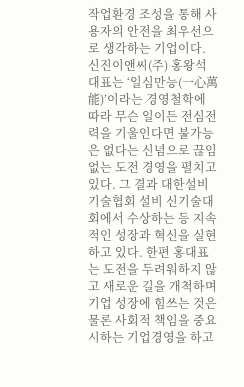작업환경 조성을 통해 사용자의 안전을 최우선으로 생각하는 기업이다. 신진이앤씨(주) 홍왕석 대표는 ‘일심만능(一心萬能)’이라는 경영철학에 따라 무슨 일이든 전심전력을 기울인다면 불가능은 없다는 신념으로 끊임없는 도전 경영을 펼치고 있다. 그 결과 대한설비기술협회 설비 신기술대회에서 수상하는 등 지속적인 성장과 혁신을 실현하고 있다. 한편 홍대표는 도전을 두려워하지 않고 새로운 길을 개척하며 기업 성장에 힘쓰는 것은 물론 사회적 책임을 중요시하는 기업경영을 하고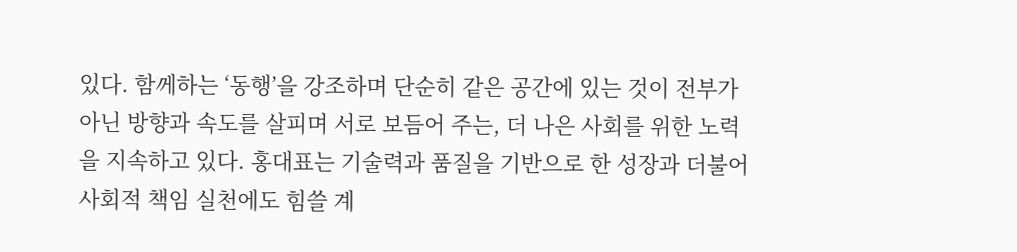있다. 함께하는 ‘동행’을 강조하며 단순히 같은 공간에 있는 것이 전부가 아닌 방향과 속도를 살피며 서로 보듬어 주는, 더 나은 사회를 위한 노력을 지속하고 있다. 홍대표는 기술력과 품질을 기반으로 한 성장과 더불어 사회적 책임 실천에도 힘쓸 계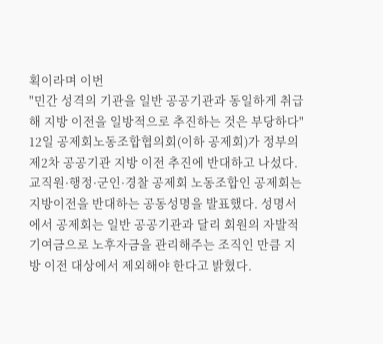획이라며 이번
"민간 성격의 기관을 일반 공공기관과 동일하게 취급해 지방 이전을 일방적으로 추진하는 것은 부당하다" 12일 공제회노동조합협의회(이하 공제회)가 정부의 제2차 공공기관 지방 이전 추진에 반대하고 나섰다. 교직원·행정·군인·경찰 공제회 노동조합인 공제회는 지방이전을 반대하는 공동성명을 발표했다. 성명서에서 공제회는 일반 공공기관과 달리 회원의 자발적 기여금으로 노후자금을 관리해주는 조직인 만큼 지방 이전 대상에서 제외해야 한다고 밝혔다.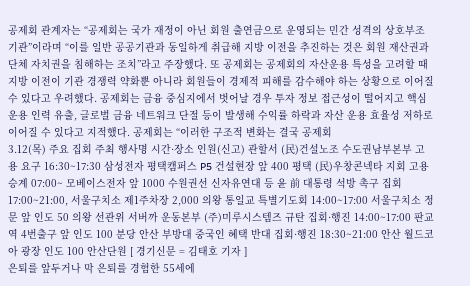공제회 관계자는 “공제회는 국가 재정이 아닌 회원 출연금으로 운영되는 민간 성격의 상호부조 기관”이라며 “이를 일반 공공기관과 동일하게 취급해 지방 이전을 추진하는 것은 회원 재산권과 단체 자치권을 침해하는 조치”라고 주장했다. 또 공제회는 공제회의 자산운용 특성을 고려할 때 지방 이전이 기관 경쟁력 약화뿐 아니라 회원들이 경제적 피해를 감수해야 하는 상황으로 이어질 수 있다고 우려했다. 공제회는 금융 중심지에서 벗어날 경우 투자 정보 접근성이 떨어지고 핵심 운용 인력 유출, 글로벌 금융 네트워크 단절 등이 발생해 수익률 하락과 자산 운용 효율성 저하로 이어질 수 있다고 지적했다. 공제회는 “이러한 구조적 변화는 결국 공제회
3.12(목) 주요 집회 주최 행사명 시간·장소 인원(신고) 관할서 (民)건설노조 수도권남부본부 고용 요구 16:30~17:30 삼성전자 평택캠퍼스 P5 건설현장 앞 400 평택 (民)우창콘넥타 지회 고용 승계 07:00~ 모베이스전자 앞 1000 수원권선 신자유연대 등 윤 前 대통령 석방 촉구 집회 17:00~21:00, 서울구치소 제1주차장 2,000 의왕 통일교 특별기도회 14:00~17:00 서울구치소 정문 앞 인도 50 의왕 선관위 서버까 운동본부 (주)미루시스템즈 규탄 집회·행진 14:00~17:00 판교역 4번출구 앞 인도 100 분당 안산 부방대 중국인 혜택 반대 집회·행진 18:30~21:00 안산 월드코아 광장 인도 100 안산단원 [ 경기신문 = 김태호 기자 ]
은퇴를 앞두거나 막 은퇴를 경험한 55세에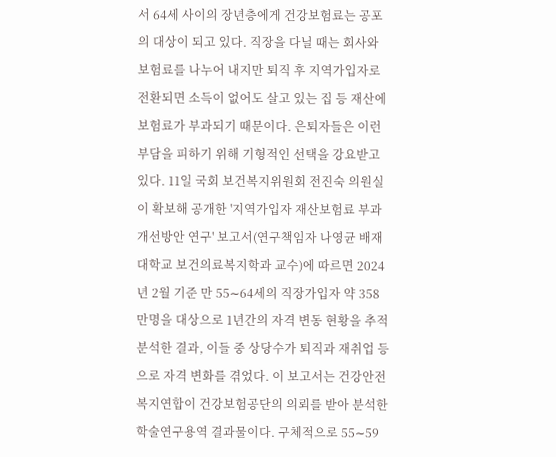서 64세 사이의 장년층에게 건강보험료는 공포의 대상이 되고 있다. 직장을 다닐 때는 회사와 보험료를 나누어 내지만 퇴직 후 지역가입자로 전환되면 소득이 없어도 살고 있는 집 등 재산에 보험료가 부과되기 때문이다. 은퇴자들은 이런 부담을 피하기 위해 기형적인 선택을 강요받고 있다. 11일 국회 보건복지위원회 전진숙 의원실이 확보해 공개한 '지역가입자 재산보험료 부과 개선방안 연구' 보고서(연구책임자 나영균 배재대학교 보건의료복지학과 교수)에 따르면 2024년 2월 기준 만 55∼64세의 직장가입자 약 358만명을 대상으로 1년간의 자격 변동 현황을 추적 분석한 결과, 이들 중 상당수가 퇴직과 재취업 등으로 자격 변화를 겪었다. 이 보고서는 건강안전복지연합이 건강보험공단의 의뢰를 받아 분석한 학술연구용역 결과물이다. 구체적으로 55∼59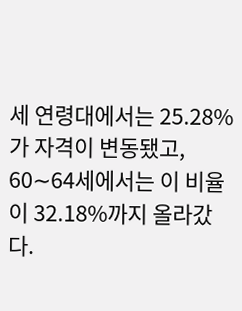세 연령대에서는 25.28%가 자격이 변동됐고, 60∼64세에서는 이 비율이 32.18%까지 올라갔다.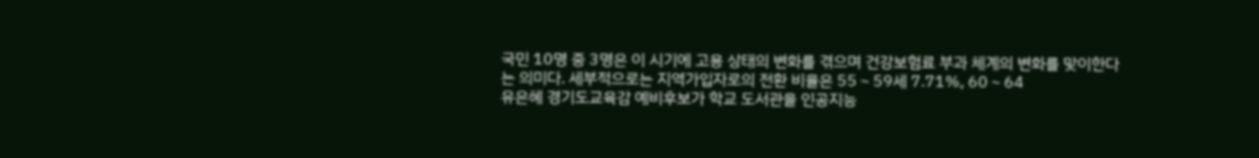국민 10명 중 3명은 이 시기에 고용 상태의 변화를 겪으며 건강보험료 부과 체계의 변화를 맞이한다는 의미다. 세부적으로는 지역가입자로의 전환 비율은 55∼59세 7.71%, 60∼64
유은혜 경기도교육감 예비후보가 학교 도서관을 인공지능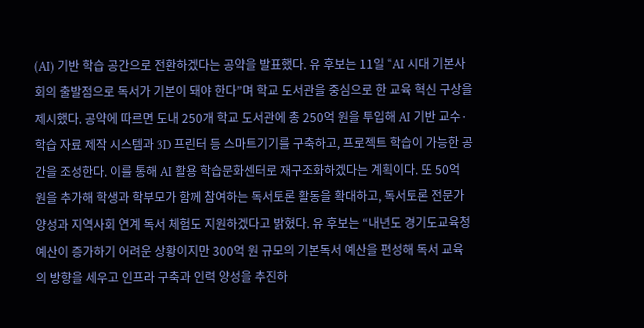(AI) 기반 학습 공간으로 전환하겠다는 공약을 발표했다. 유 후보는 11일 “AI 시대 기본사회의 출발점으로 독서가 기본이 돼야 한다”며 학교 도서관을 중심으로 한 교육 혁신 구상을 제시했다. 공약에 따르면 도내 250개 학교 도서관에 총 250억 원을 투입해 AI 기반 교수·학습 자료 제작 시스템과 3D 프린터 등 스마트기기를 구축하고, 프로젝트 학습이 가능한 공간을 조성한다. 이를 통해 AI 활용 학습문화센터로 재구조화하겠다는 계획이다. 또 50억 원을 추가해 학생과 학부모가 함께 참여하는 독서토론 활동을 확대하고, 독서토론 전문가 양성과 지역사회 연계 독서 체험도 지원하겠다고 밝혔다. 유 후보는 “내년도 경기도교육청 예산이 증가하기 어려운 상황이지만 300억 원 규모의 기본독서 예산을 편성해 독서 교육의 방향을 세우고 인프라 구축과 인력 양성을 추진하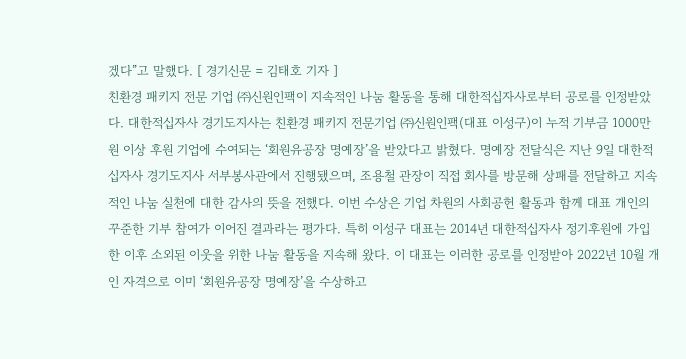겠다”고 말했다. [ 경기신문 = 김태호 기자 ]
친환경 패키지 전문 기업 ㈜신원인팩이 지속적인 나눔 활동을 통해 대한적십자사로부터 공로를 인정받았다. 대한적십자사 경기도지사는 친환경 패키지 전문기업 ㈜신원인팩(대표 이성구)이 누적 기부금 1000만 원 이상 후원 기업에 수여되는 ‘회원유공장 명예장’을 받았다고 밝혔다. 명예장 전달식은 지난 9일 대한적십자사 경기도지사 서부봉사관에서 진행됐으며, 조용철 관장이 직접 회사를 방문해 상패를 전달하고 지속적인 나눔 실천에 대한 감사의 뜻을 전했다. 이번 수상은 기업 차원의 사회공헌 활동과 함께 대표 개인의 꾸준한 기부 참여가 이어진 결과라는 평가다. 특히 이성구 대표는 2014년 대한적십자사 정기후원에 가입한 이후 소외된 이웃을 위한 나눔 활동을 지속해 왔다. 이 대표는 이러한 공로를 인정받아 2022년 10월 개인 자격으로 이미 ‘회원유공장 명예장’을 수상하고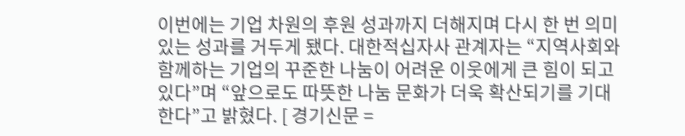이번에는 기업 차원의 후원 성과까지 더해지며 다시 한 번 의미 있는 성과를 거두게 됐다. 대한적십자사 관계자는 “지역사회와 함께하는 기업의 꾸준한 나눔이 어려운 이웃에게 큰 힘이 되고 있다”며 “앞으로도 따뜻한 나눔 문화가 더욱 확산되기를 기대한다”고 밝혔다. [ 경기신문 =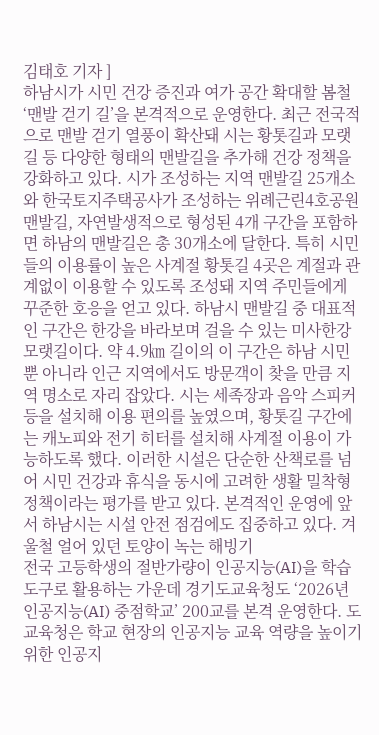김태호 기자 ]
하남시가 시민 건강 증진과 여가 공간 확대할 봄철 ‘맨발 걷기 길’을 본격적으로 운영한다. 최근 전국적으로 맨발 걷기 열풍이 확산돼 시는 황톳길과 모랫길 등 다양한 형태의 맨발길을 추가해 건강 정책을 강화하고 있다. 시가 조성하는 지역 맨발길 25개소와 한국토지주택공사가 조성하는 위례근린4호공원 맨발길, 자연발생적으로 형성된 4개 구간을 포함하면 하남의 맨발길은 총 30개소에 달한다. 특히 시민들의 이용률이 높은 사계절 황톳길 4곳은 계절과 관계없이 이용할 수 있도록 조성돼 지역 주민들에게 꾸준한 호응을 얻고 있다. 하남시 맨발길 중 대표적인 구간은 한강을 바라보며 걸을 수 있는 미사한강모랫길이다. 약 4.9㎞ 길이의 이 구간은 하남 시민뿐 아니라 인근 지역에서도 방문객이 찾을 만큼 지역 명소로 자리 잡았다. 시는 세족장과 음악 스피커 등을 설치해 이용 편의를 높였으며, 황톳길 구간에는 캐노피와 전기 히터를 설치해 사계절 이용이 가능하도록 했다. 이러한 시설은 단순한 산책로를 넘어 시민 건강과 휴식을 동시에 고려한 생활 밀착형 정책이라는 평가를 받고 있다. 본격적인 운영에 앞서 하남시는 시설 안전 점검에도 집중하고 있다. 겨울철 얼어 있던 토양이 녹는 해빙기
전국 고등학생의 절반가량이 인공지능(AI)을 학습 도구로 활용하는 가운데 경기도교육청도 ‘2026년 인공지능(AI) 중점학교’ 200교를 본격 운영한다. 도교육청은 학교 현장의 인공지능 교육 역량을 높이기 위한 인공지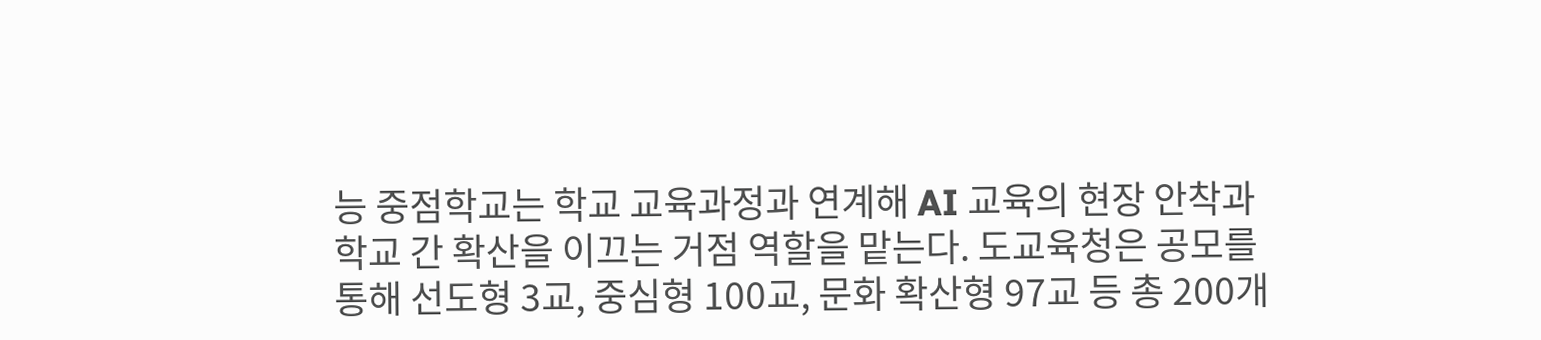능 중점학교는 학교 교육과정과 연계해 AI 교육의 현장 안착과 학교 간 확산을 이끄는 거점 역할을 맡는다. 도교육청은 공모를 통해 선도형 3교, 중심형 100교, 문화 확산형 97교 등 총 200개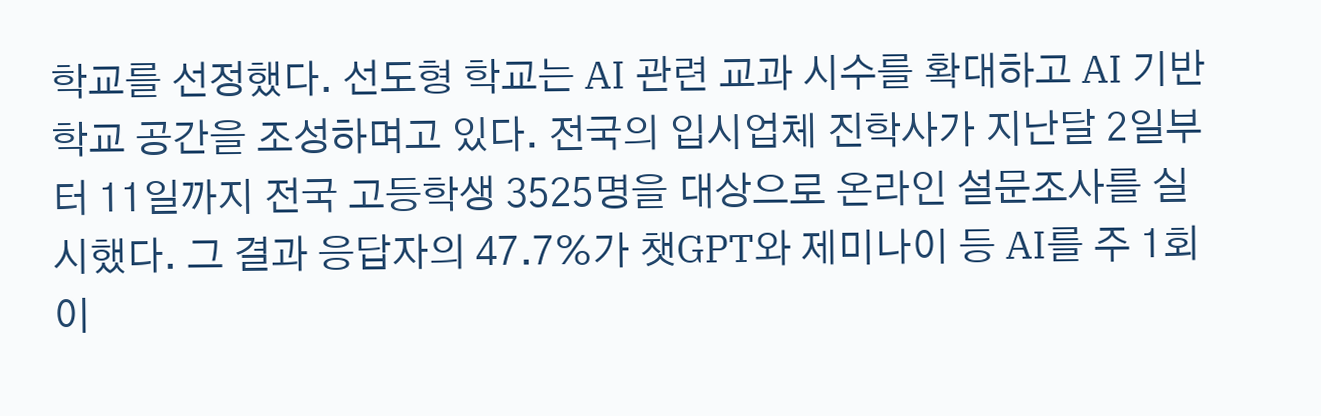학교를 선정했다. 선도형 학교는 AI 관련 교과 시수를 확대하고 AI 기반 학교 공간을 조성하며고 있다. 전국의 입시업체 진학사가 지난달 2일부터 11일까지 전국 고등학생 3525명을 대상으로 온라인 설문조사를 실시했다. 그 결과 응답자의 47.7%가 챗GPT와 제미나이 등 AI를 주 1회 이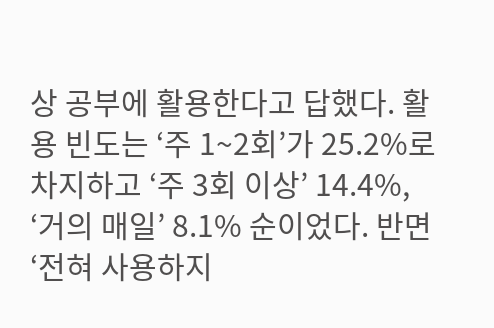상 공부에 활용한다고 답했다. 활용 빈도는 ‘주 1~2회’가 25.2%로 차지하고 ‘주 3회 이상’ 14.4%, ‘거의 매일’ 8.1% 순이었다. 반면 ‘전혀 사용하지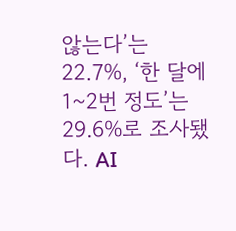않는다’는 22.7%, ‘한 달에 1~2번 정도’는 29.6%로 조사됐다. AI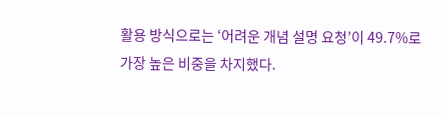활용 방식으로는 ‘어려운 개념 설명 요청’이 49.7%로 가장 높은 비중을 차지했다.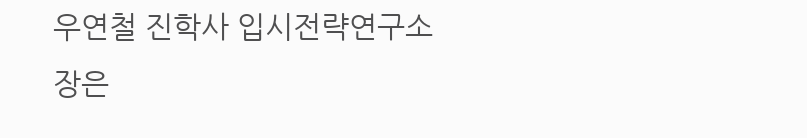우연철 진학사 입시전략연구소장은